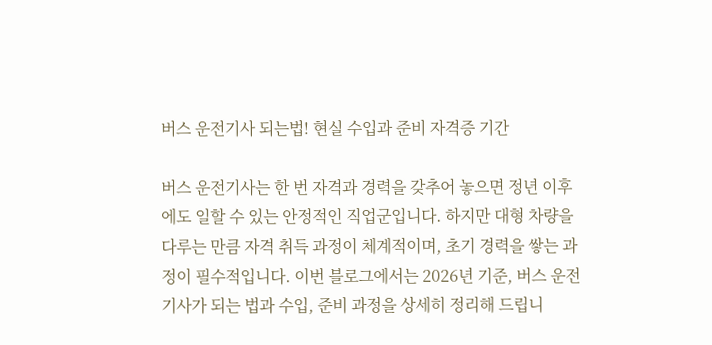버스 운전기사 되는법! 현실 수입과 준비 자격증 기간

버스 운전기사는 한 번 자격과 경력을 갖추어 놓으면 정년 이후에도 일할 수 있는 안정적인 직업군입니다. 하지만 대형 차량을 다루는 만큼 자격 취득 과정이 체계적이며, 초기 경력을 쌓는 과정이 필수적입니다. 이번 블로그에서는 2026년 기준, 버스 운전기사가 되는 법과 수입, 준비 과정을 상세히 정리해 드립니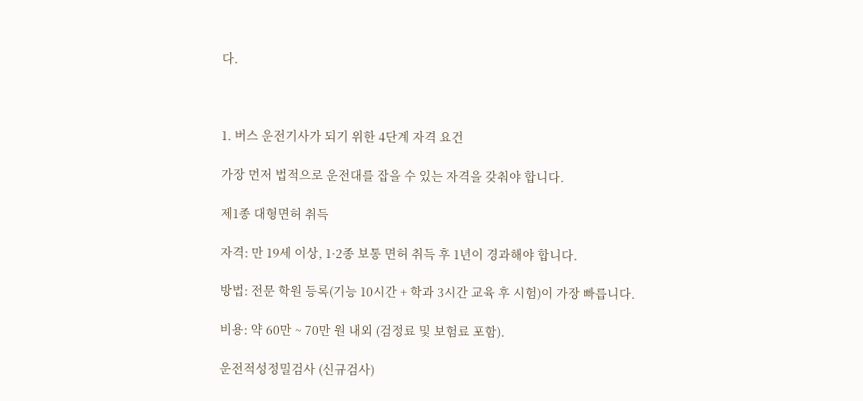다.



1. 버스 운전기사가 되기 위한 4단계 자격 요건

가장 먼저 법적으로 운전대를 잡을 수 있는 자격을 갖춰야 합니다.

제1종 대형면허 취득

자격: 만 19세 이상, 1·2종 보통 면허 취득 후 1년이 경과해야 합니다.

방법: 전문 학원 등록(기능 10시간 + 학과 3시간 교육 후 시험)이 가장 빠릅니다.

비용: 약 60만 ~ 70만 원 내외 (검정료 및 보험료 포함).

운전적성정밀검사 (신규검사)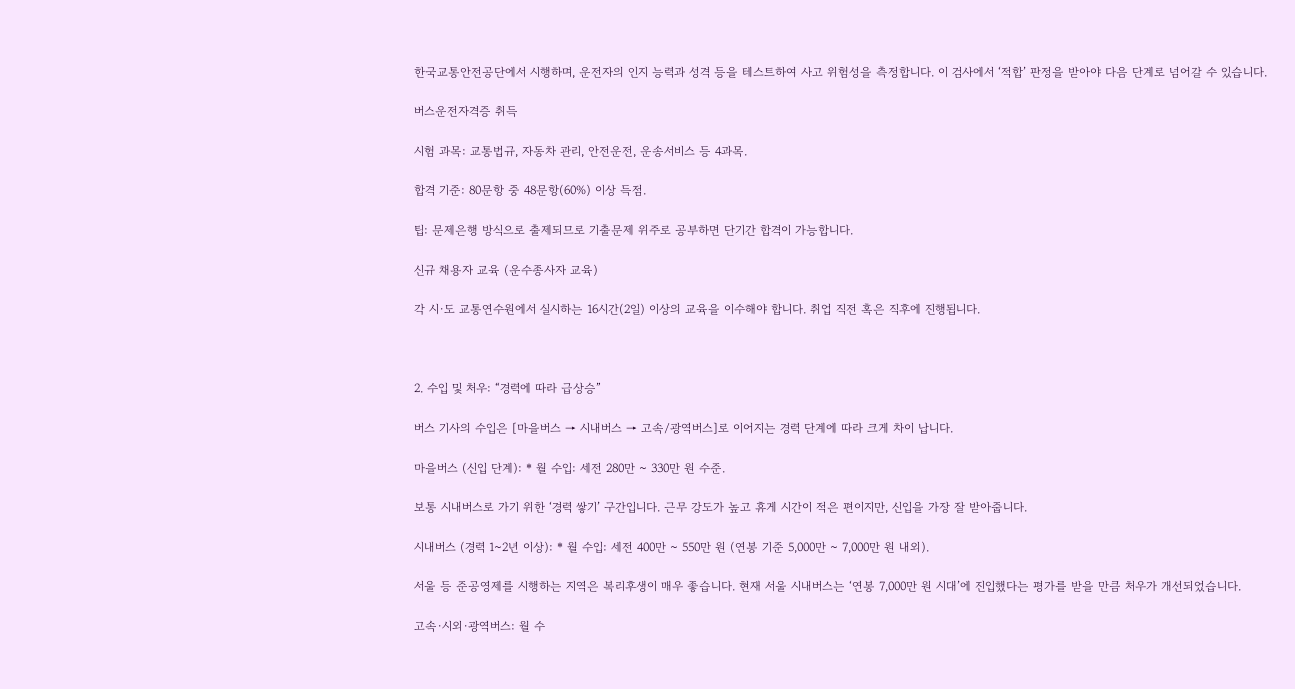한국교통안전공단에서 시행하며, 운전자의 인지 능력과 성격 등을 테스트하여 사고 위험성을 측정합니다. 이 검사에서 ‘적합’ 판정을 받아야 다음 단계로 넘어갈 수 있습니다.

버스운전자격증 취득

시험 과목: 교통법규, 자동차 관리, 안전운전, 운송서비스 등 4과목.

합격 기준: 80문항 중 48문항(60%) 이상 득점.

팁: 문제은행 방식으로 출제되므로 기출문제 위주로 공부하면 단기간 합격이 가능합니다.

신규 채용자 교육 (운수종사자 교육)

각 시·도 교통연수원에서 실시하는 16시간(2일) 이상의 교육을 이수해야 합니다. 취업 직전 혹은 직후에 진행됩니다.



2. 수입 및 처우: “경력에 따라 급상승”

버스 기사의 수입은 [마을버스 → 시내버스 → 고속/광역버스]로 이어지는 경력 단계에 따라 크게 차이 납니다.

마을버스 (신입 단계): * 월 수입: 세전 280만 ~ 330만 원 수준.

보통 시내버스로 가기 위한 ‘경력 쌓기’ 구간입니다. 근무 강도가 높고 휴게 시간이 적은 편이지만, 신입을 가장 잘 받아줍니다.

시내버스 (경력 1~2년 이상): * 월 수입: 세전 400만 ~ 550만 원 (연봉 기준 5,000만 ~ 7,000만 원 내외).

서울 등 준공영제를 시행하는 지역은 복리후생이 매우 좋습니다. 현재 서울 시내버스는 ‘연봉 7,000만 원 시대’에 진입했다는 평가를 받을 만큼 처우가 개선되었습니다.

고속·시외·광역버스: 월 수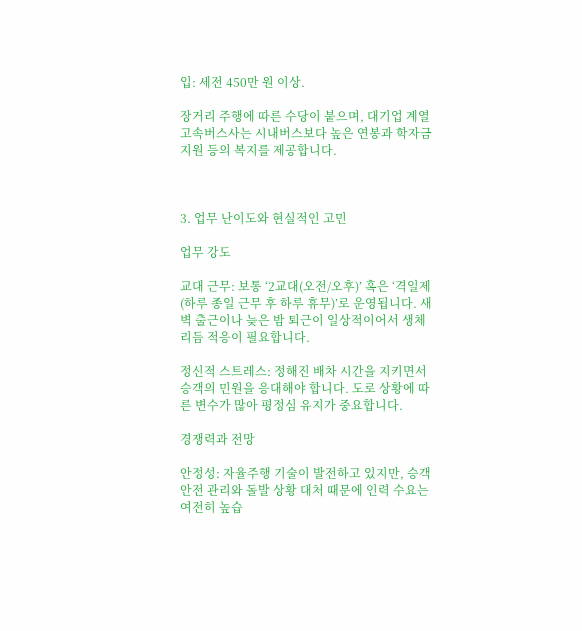입: 세전 450만 원 이상.

장거리 주행에 따른 수당이 붙으며, 대기업 계열 고속버스사는 시내버스보다 높은 연봉과 학자금 지원 등의 복지를 제공합니다.



3. 업무 난이도와 현실적인 고민

업무 강도

교대 근무: 보통 ‘2교대(오전/오후)’ 혹은 ‘격일제(하루 종일 근무 후 하루 휴무)’로 운영됩니다. 새벽 출근이나 늦은 밤 퇴근이 일상적이어서 생체 리듬 적응이 필요합니다.

정신적 스트레스: 정해진 배차 시간을 지키면서 승객의 민원을 응대해야 합니다. 도로 상황에 따른 변수가 많아 평정심 유지가 중요합니다.

경쟁력과 전망

안정성: 자율주행 기술이 발전하고 있지만, 승객 안전 관리와 돌발 상황 대처 때문에 인력 수요는 여전히 높습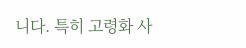니다. 특히 고령화 사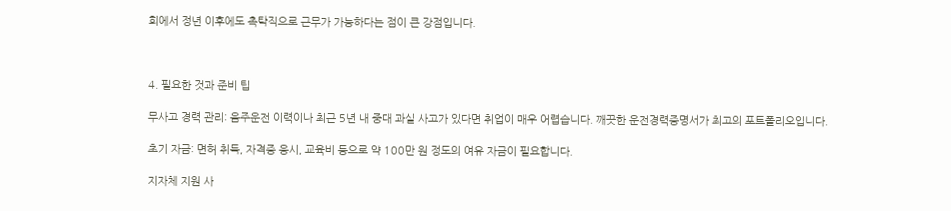회에서 정년 이후에도 촉탁직으로 근무가 가능하다는 점이 큰 강점입니다.



4. 필요한 것과 준비 팁

무사고 경력 관리: 음주운전 이력이나 최근 5년 내 중대 과실 사고가 있다면 취업이 매우 어렵습니다. 깨끗한 운전경력증명서가 최고의 포트폴리오입니다.

초기 자금: 면허 취득, 자격증 응시, 교육비 등으로 약 100만 원 정도의 여유 자금이 필요합니다.

지자체 지원 사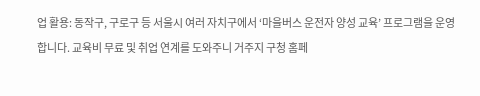업 활용: 동작구, 구로구 등 서울시 여러 자치구에서 ‘마을버스 운전자 양성 교육’ 프로그램을 운영합니다. 교육비 무료 및 취업 연계를 도와주니 거주지 구청 홈페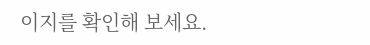이지를 확인해 보세요.